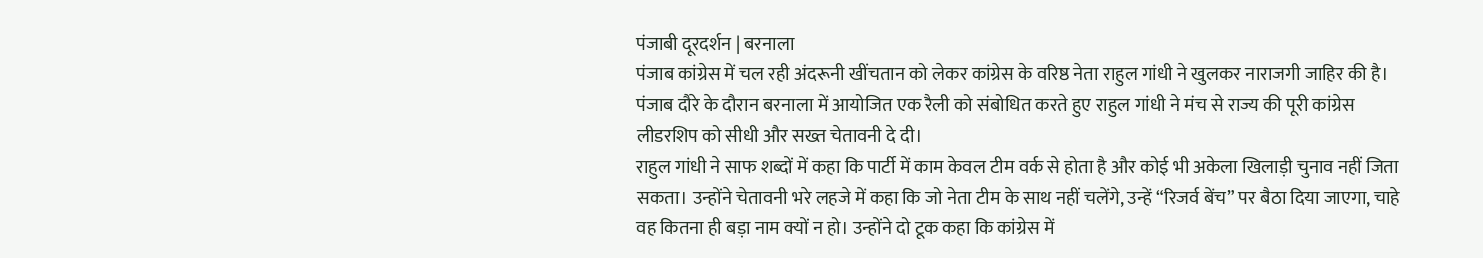पंजाबी दूरदर्शन | बरनाला
पंजाब कांग्रेस में चल रही अंदरूनी खींचतान को लेकर कांग्रेस के वरिष्ठ नेता राहुल गांधी ने खुलकर नाराजगी जाहिर की है। पंजाब दौरे के दौरान बरनाला में आयोजित एक रैली को संबोधित करते हुए राहुल गांधी ने मंच से राज्य की पूरी कांग्रेस लीडरशिप को सीधी और सख्त चेतावनी दे दी।
राहुल गांधी ने साफ शब्दों में कहा कि पार्टी में काम केवल टीम वर्क से होता है और कोई भी अकेला खिलाड़ी चुनाव नहीं जिता सकता। उन्होंने चेतावनी भरे लहजे में कहा कि जो नेता टीम के साथ नहीं चलेंगे, उन्हें “रिजर्व बेंच” पर बैठा दिया जाएगा, चाहे वह कितना ही बड़ा नाम क्यों न हो। उन्होंने दो टूक कहा कि कांग्रेस में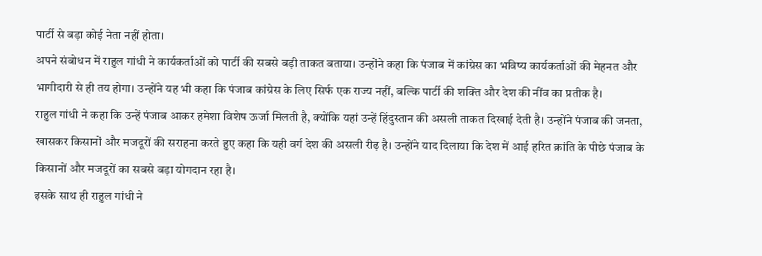पार्टी से बड़ा कोई नेता नहीं होता।
अपने संबोधन में राहुल गांधी ने कार्यकर्ताओं को पार्टी की सबसे बड़ी ताकत बताया। उन्होंने कहा कि पंजाब में कांग्रेस का भविष्य कार्यकर्ताओं की मेहनत और भागीदारी से ही तय होगा। उन्होंने यह भी कहा कि पंजाब कांग्रेस के लिए सिर्फ एक राज्य नहीं, बल्कि पार्टी की शक्ति और देश की नींव का प्रतीक है।
राहुल गांधी ने कहा कि उन्हें पंजाब आकर हमेशा विशेष ऊर्जा मिलती है, क्योंकि यहां उन्हें हिंदुस्तान की असली ताकत दिखाई देती है। उन्होंने पंजाब की जनता, खासकर किसानों और मजदूरों की सराहना करते हुए कहा कि यही वर्ग देश की असली रीढ़ है। उन्होंने याद दिलाया कि देश में आई हरित क्रांति के पीछे पंजाब के किसानों और मजदूरों का सबसे बड़ा योगदान रहा है।
इसके साथ ही राहुल गांधी ने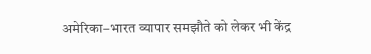अमेरिका–भारत व्यापार समझौते को लेकर भी केंद्र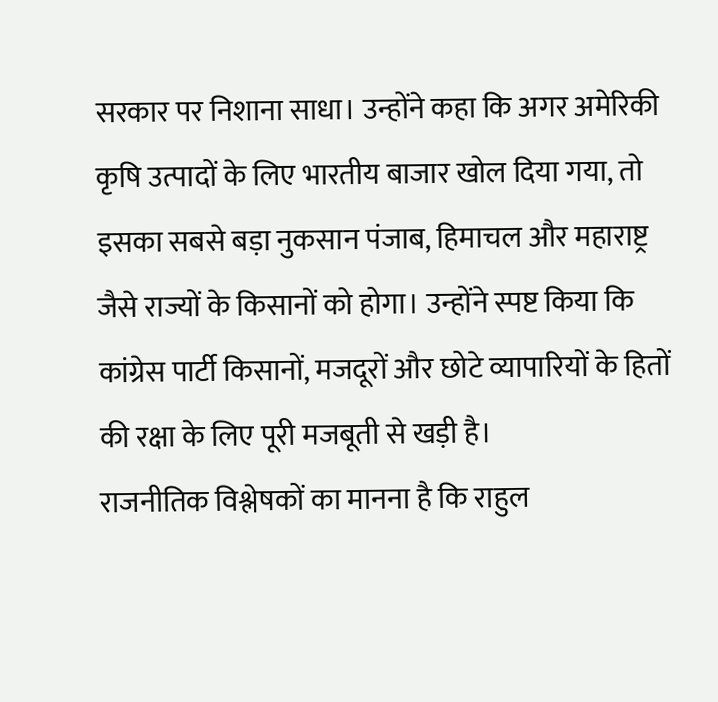सरकार पर निशाना साधा। उन्होंने कहा कि अगर अमेरिकी कृषि उत्पादों के लिए भारतीय बाजार खोल दिया गया, तो इसका सबसे बड़ा नुकसान पंजाब, हिमाचल और महाराष्ट्र जैसे राज्यों के किसानों को होगा। उन्होंने स्पष्ट किया कि कांग्रेस पार्टी किसानों, मजदूरों और छोटे व्यापारियों के हितों की रक्षा के लिए पूरी मजबूती से खड़ी है।
राजनीतिक विश्लेषकों का मानना है कि राहुल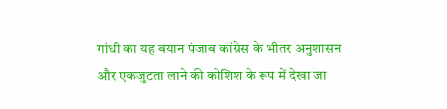गांधी का यह बयान पंजाब कांग्रेस के भीतर अनुशासन और एकजुटता लाने की कोशिश के रूप में देखा जा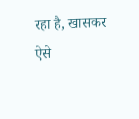रहा है, खासकर ऐसे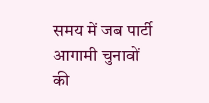समय में जब पार्टी आगामी चुनावों की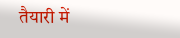तैयारी में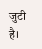जुटी है।